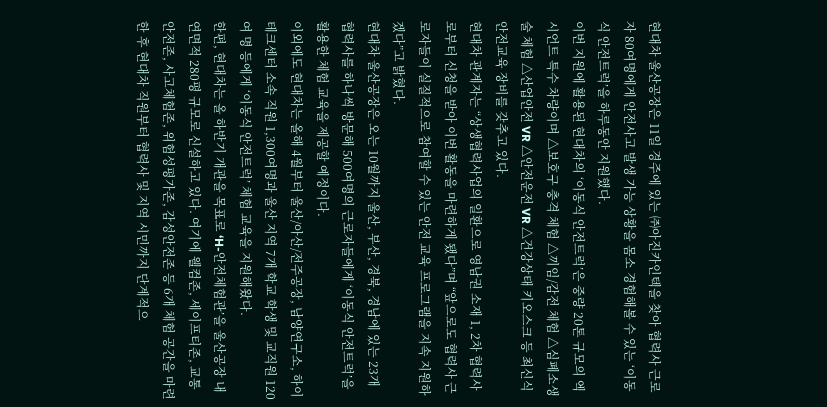현대차 울산공장은 11일 경주에 있는 ㈜아진카인텍을 찾아 협력사 근로자 80여명에게 안전사고 발생 가능 상황을 몸소 경험해볼 수 있는 ‘이동식 안전트럭’을 하루동안 지원했다.
이번 지원에 활용된 현대차의 ‘이동식 안전트럭’은 중량 20톤 규모의 엑시언트 특수 차량이며 △보호구 충격 체험 △끼임/감전 체험 △심폐소생술 체험 △산업안전 VR △안전운전 VR △건강상태 키오스크 등 최신식 안전교육 장비를 갖추고 있다.
현대차 관계자는 “상생협력사업의 일환으로 영남권 소재 1, 2차 협력사로부터 신청을 받아 이번 활동을 마련하게 됐다”며 “앞으로도 협력사 근로자들이 실질적으로 참여할 수 있는 안전 교육 프로그램을 지속 지원하겠다”고 밝혔다.
현대차 울산공장은 오는 10월까지 울산, 부산, 경북, 경남에 있는 23개 협력사를 하나씩 방문해 500여명의 근로자들에게 ‘이동식 안전트럭’을 활용한 체험 교육을 제공할 예정이다.
이외에도 현대차는 올해 4월부터 울산/아산/전주공장, 남양연구소, 하이테크센터 소속 직원 1,300여명과 울산 지역 7개 학교 학생 및 교직원 120여 명 등에게 ‘이동식 안전트럭’ 체험 교육을 지원해왔다.
한편, 현대차는 올 하반기 개관을 목표로 ‘H-안전체험관’을 울산공장 내 연면적 280평 규모로 신설하고 있다. 여기에 웰컴존, 세이프티존, 교통안전존, 사고체험존, 위험성평가존, 감성안전존 등 6개 체험 공간을 마련한 후 현대차 직원부터 협력사 및 지역 시민까지 단계적으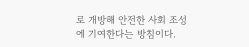로 개방해 안전한 사회 조성에 기여한다는 방침이다.